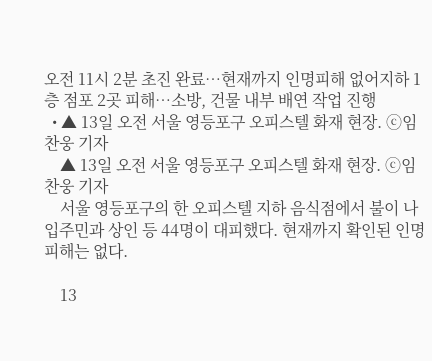오전 11시 2분 초진 완료…현재까지 인명피해 없어지하 1층 점포 2곳 피해…소방, 건물 내부 배연 작업 진행
  • ▲ 13일 오전 서울 영등포구 오피스텔 화재 현장. ⓒ임찬웅 기자
    ▲ 13일 오전 서울 영등포구 오피스텔 화재 현장. ⓒ임찬웅 기자
    서울 영등포구의 한 오피스텔 지하 음식점에서 불이 나 입주민과 상인 등 44명이 대피했다. 현재까지 확인된 인명피해는 없다.

    13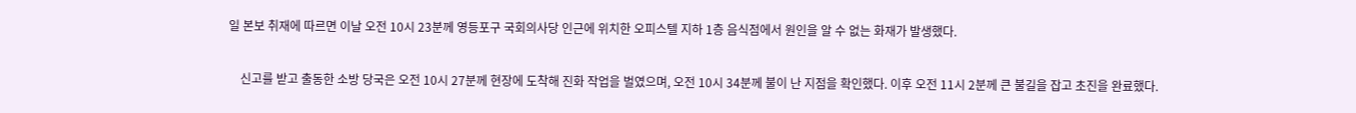일 본보 취재에 따르면 이날 오전 10시 23분께 영등포구 국회의사당 인근에 위치한 오피스텔 지하 1층 음식점에서 원인을 알 수 없는 화재가 발생했다.

    신고를 받고 출동한 소방 당국은 오전 10시 27분께 현장에 도착해 진화 작업을 벌였으며, 오전 10시 34분께 불이 난 지점을 확인했다. 이후 오전 11시 2분께 큰 불길을 잡고 초진을 완료했다.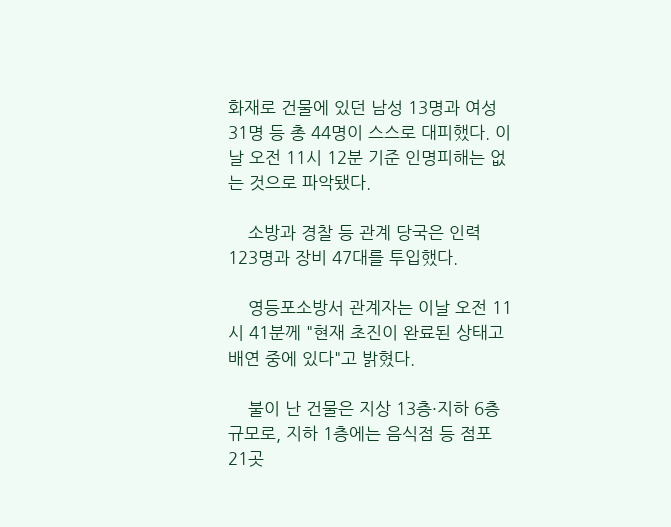화재로 건물에 있던 남성 13명과 여성 31명 등 총 44명이 스스로 대피했다. 이날 오전 11시 12분 기준 인명피해는 없는 것으로 파악됐다.

    소방과 경찰 등 관계 당국은 인력 123명과 장비 47대를 투입했다.

    영등포소방서 관계자는 이날 오전 11시 41분께 "현재 초진이 완료된 상태고 배연 중에 있다"고 밝혔다.

    불이 난 건물은 지상 13층·지하 6층 규모로, 지하 1층에는 음식점 등 점포 21곳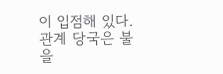이 입점해 있다. 관계 당국은 불을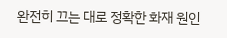완전히 끄는 대로 정확한 화재 원인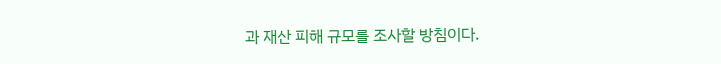과 재산 피해 규모를 조사할 방침이다.